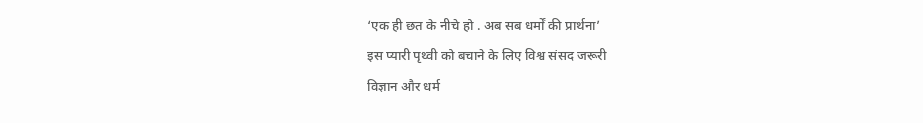‘एक ही छत के नीचे हो . अब सब धर्मों की प्रार्थना’
इस प्यारी पृथ्वी को बचाने के लिए विश्व संसद जरूरी
विज्ञान और धर्म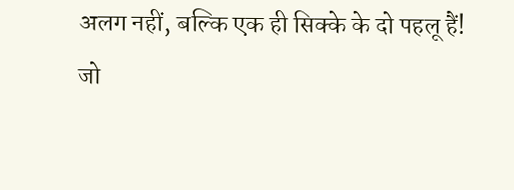अलग नहीं, बल्कि एक ही सिक्के के दो पहलू हैं!
जो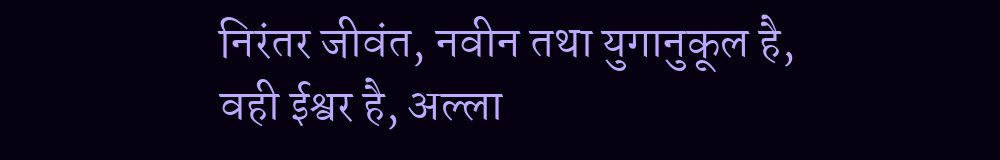निरंतर जीवंत, नवीन तथा युगानुकूल है, वही ईश्वर है, अल्ला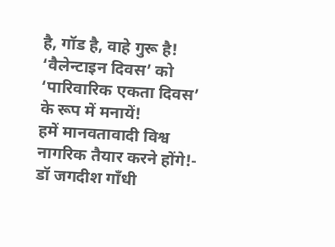है, गॉड है, वाहे गुरू है!
‘वैलेन्टाइन दिवस’ को ‘पारिवारिक एकता दिवस’ के रूप में मनायें!
हमें मानवतावादी विश्व नागरिक तैयार करने होंगे!- डॉ जगदीश गाँधी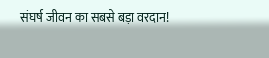संघर्ष जीवन का सबसे बड़ा वरदान!